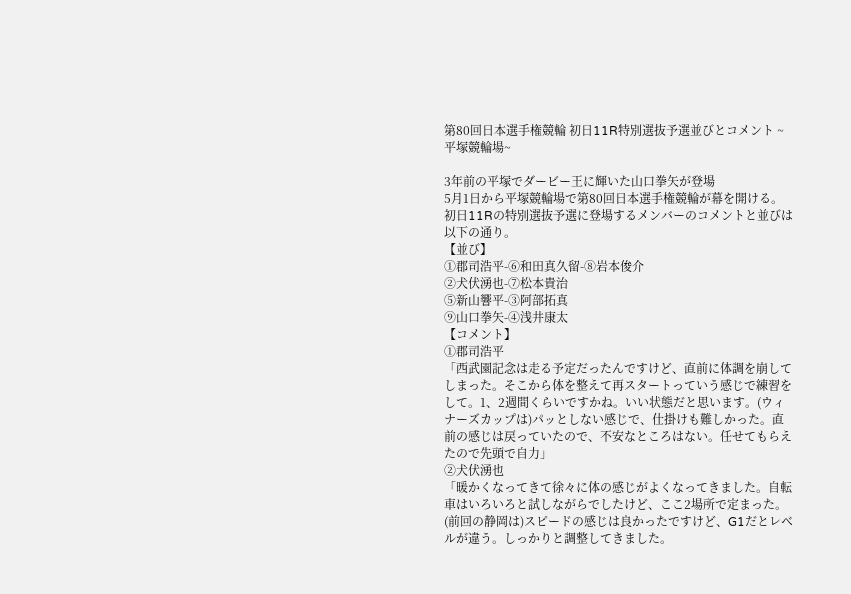第80回日本選手権競輪 初日11R特別選抜予選並びとコメント ~平塚競輪場~

3年前の平塚でダービー王に輝いた山口拳矢が登場
5月1日から平塚競輪場で第80回日本選手権競輪が幕を開ける。初日11Rの特別選抜予選に登場するメンバーのコメントと並びは以下の通り。
【並び】
①郡司浩平-⑥和田真久留-⑧岩本俊介
②犬伏湧也-⑦松本貴治
⑤新山響平-➂阿部拓真
⑨山口拳矢-④浅井康太
【コメント】
①郡司浩平
「西武園記念は走る予定だったんですけど、直前に体調を崩してしまった。そこから体を整えて再スタートっていう感じで練習をして。1、2週間くらいですかね。いい状態だと思います。(ウィナーズカップは)パッとしない感じで、仕掛けも難しかった。直前の感じは戻っていたので、不安なところはない。任せてもらえたので先頭で自力」
②犬伏湧也
「暖かくなってきて徐々に体の感じがよくなってきました。自転車はいろいろと試しながらでしたけど、ここ2場所で定まった。(前回の静岡は)スピードの感じは良かったですけど、G1だとレベルが違う。しっかりと調整してきました。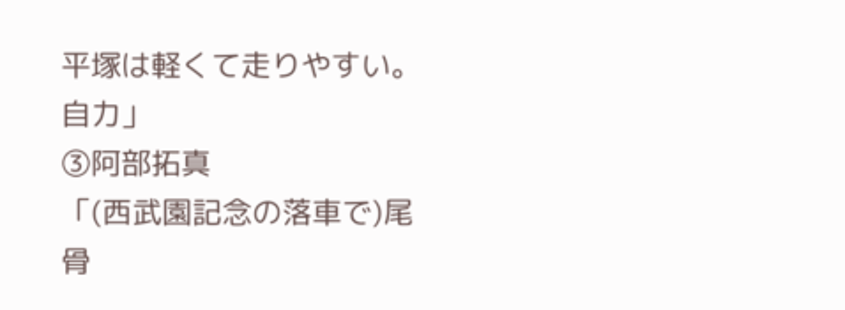平塚は軽くて走りやすい。自力」
➂阿部拓真
「(西武園記念の落車で)尾骨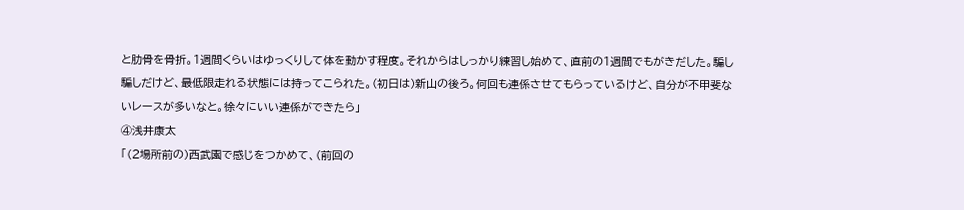と肋骨を骨折。1週間くらいはゆっくりして体を動かす程度。それからはしっかり練習し始めて、直前の1週間でもがきだした。騙し騙しだけど、最低限走れる状態には持ってこられた。(初日は)新山の後ろ。何回も連係させてもらっているけど、自分が不甲斐ないレースが多いなと。徐々にいい連係ができたら」
④浅井康太
「(2場所前の)西武園で感じをつかめて、(前回の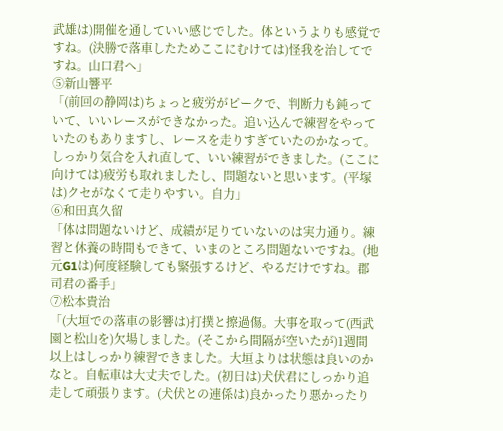武雄は)開催を通していい感じでした。体というよりも感覚ですね。(決勝で落車したためここにむけては)怪我を治してですね。山口君へ」
⑤新山響平
「(前回の静岡は)ちょっと疲労がピークで、判断力も鈍っていて、いいレースができなかった。追い込んで練習をやっていたのもありますし、レースを走りすぎていたのかなって。しっかり気合を入れ直して、いい練習ができました。(ここに向けては)疲労も取れましたし、問題ないと思います。(平塚は)クセがなくて走りやすい。自力」
⑥和田真久留
「体は問題ないけど、成績が足りていないのは実力通り。練習と休養の時間もできて、いまのところ問題ないですね。(地元G1は)何度経験しても緊張するけど、やるだけですね。郡司君の番手」
⑦松本貴治
「(大垣での落車の影響は)打撲と擦過傷。大事を取って(西武園と松山を)欠場しました。(そこから間隔が空いたが)1週間以上はしっかり練習できました。大垣よりは状態は良いのかなと。自転車は大丈夫でした。(初日は)犬伏君にしっかり追走して頑張ります。(犬伏との連係は)良かったり悪かったり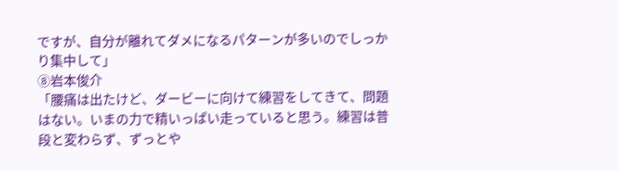ですが、自分が離れてダメになるパターンが多いのでしっかり集中して」
⑧岩本俊介
「腰痛は出たけど、ダービーに向けて練習をしてきて、問題はない。いまの力で精いっぱい走っていると思う。練習は普段と変わらず、ずっとや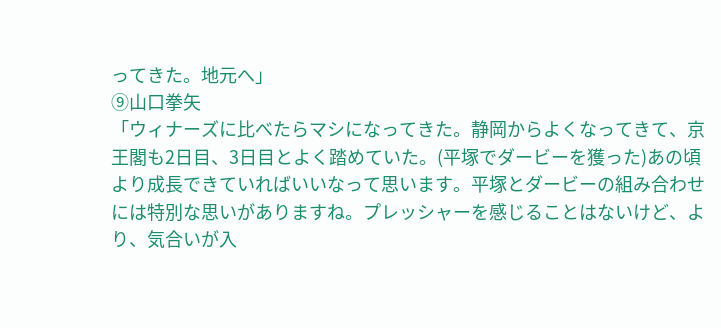ってきた。地元へ」
⑨山口拳矢
「ウィナーズに比べたらマシになってきた。静岡からよくなってきて、京王閣も2日目、3日目とよく踏めていた。(平塚でダービーを獲った)あの頃より成長できていればいいなって思います。平塚とダービーの組み合わせには特別な思いがありますね。プレッシャーを感じることはないけど、より、気合いが入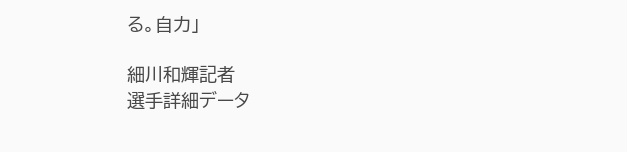る。自力」

細川和輝記者
選手詳細データ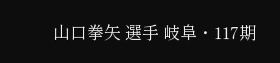山口拳矢 選手 岐阜・117期